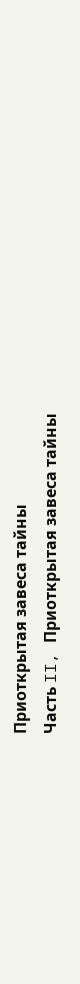Приоткрытая завеса тайны
Часть II, Приоткрытая завеса тайны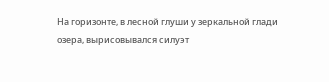На горизонте, в лесной глуши у зеркальной глади озера, вырисовывался силуэт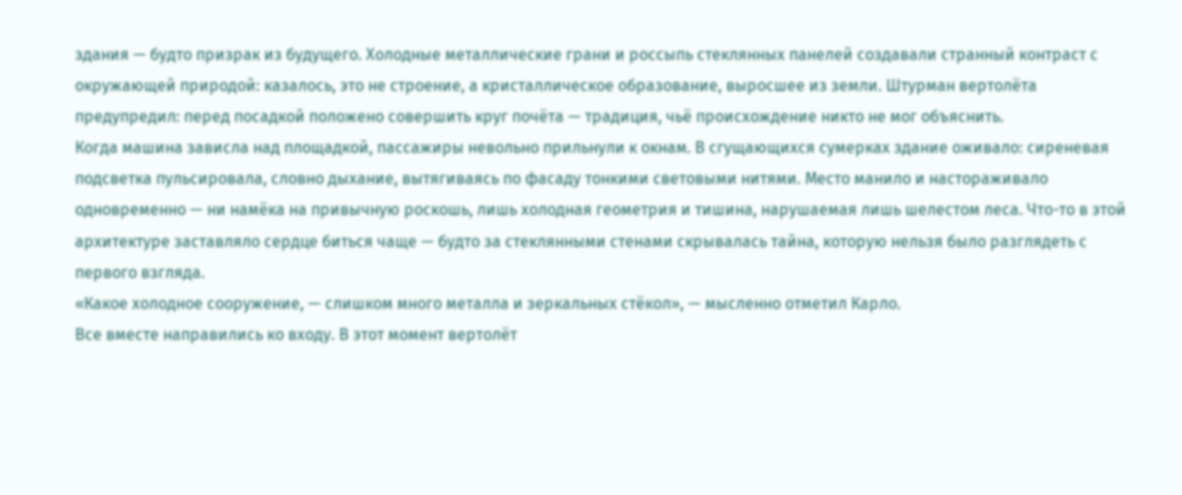здания — будто призрак из будущего. Холодные металлические грани и россыпь стеклянных панелей создавали странный контраст с окружающей природой: казалось, это не строение, а кристаллическое образование, выросшее из земли. Штурман вертолёта предупредил: перед посадкой положено совершить круг почёта — традиция, чьё происхождение никто не мог объяснить.
Когда машина зависла над площадкой, пассажиры невольно прильнули к окнам. В сгущающихся сумерках здание оживало: сиреневая подсветка пульсировала, словно дыхание, вытягиваясь по фасаду тонкими световыми нитями. Место манило и настораживало одновременно — ни намёка на привычную роскошь, лишь холодная геометрия и тишина, нарушаемая лишь шелестом леса. Что-то в этой архитектуре заставляло сердце биться чаще — будто за стеклянными стенами скрывалась тайна, которую нельзя было разглядеть с первого взгляда.
«Какое холодное сооружение, — слишком много металла и зеркальных стёкол», — мысленно отметил Карло.
Все вместе направились ко входу. В этот момент вертолёт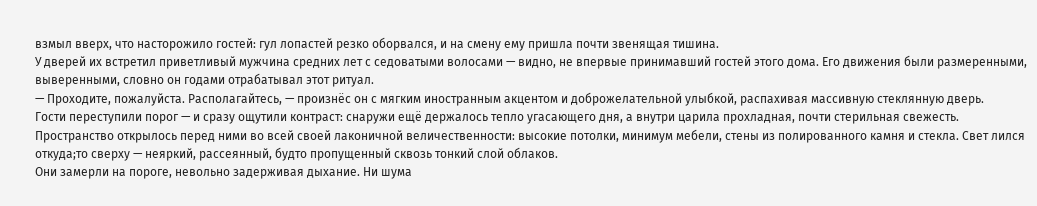взмыл вверх, что насторожило гостей: гул лопастей резко оборвался, и на смену ему пришла почти звенящая тишина.
У дверей их встретил приветливый мужчина средних лет с седоватыми волосами — видно, не впервые принимавший гостей этого дома. Его движения были размеренными, выверенными, словно он годами отрабатывал этот ритуал.
— Проходите, пожалуйста. Располагайтесь, — произнёс он с мягким иностранным акцентом и доброжелательной улыбкой, распахивая массивную стеклянную дверь.
Гости переступили порог — и сразу ощутили контраст: снаружи ещё держалось тепло угасающего дня, а внутри царила прохладная, почти стерильная свежесть. Пространство открылось перед ними во всей своей лаконичной величественности: высокие потолки, минимум мебели, стены из полированного камня и стекла. Свет лился откуда;то сверху — неяркий, рассеянный, будто пропущенный сквозь тонкий слой облаков.
Они замерли на пороге, невольно задерживая дыхание. Ни шума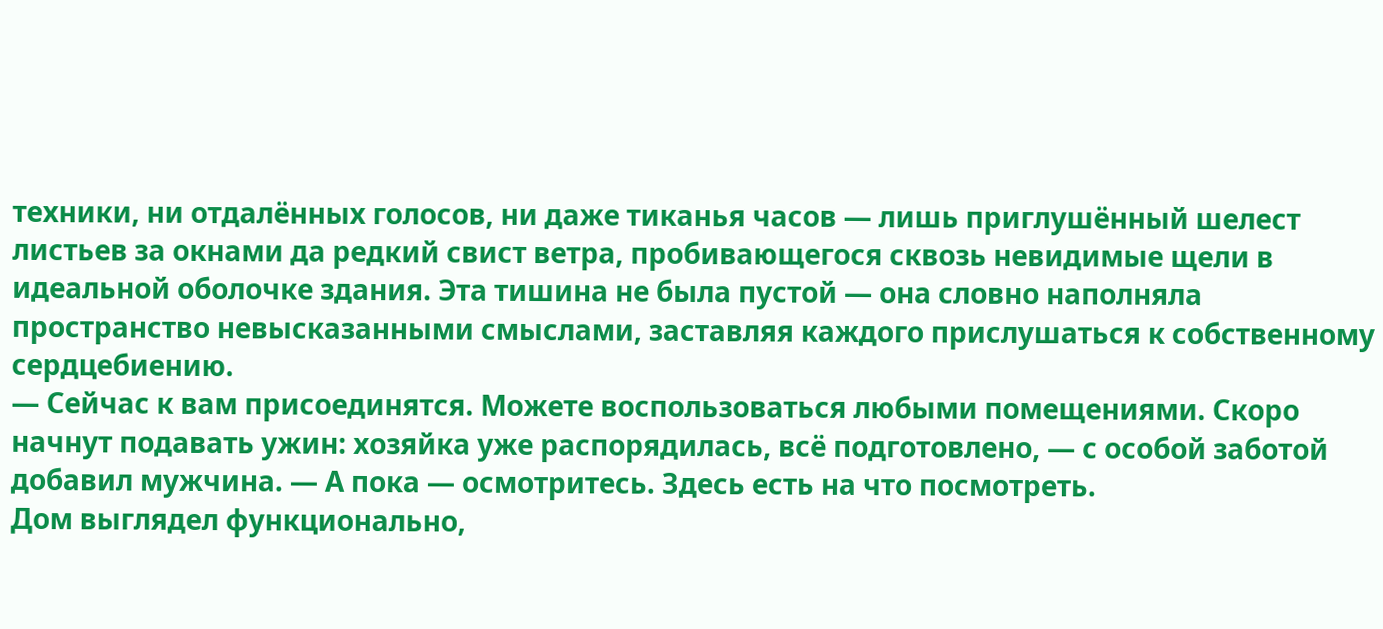техники, ни отдалённых голосов, ни даже тиканья часов — лишь приглушённый шелест листьев за окнами да редкий свист ветра, пробивающегося сквозь невидимые щели в идеальной оболочке здания. Эта тишина не была пустой — она словно наполняла пространство невысказанными смыслами, заставляя каждого прислушаться к собственному сердцебиению.
— Сейчас к вам присоединятся. Можете воспользоваться любыми помещениями. Скоро начнут подавать ужин: хозяйка уже распорядилась, всё подготовлено, — с особой заботой добавил мужчина. — А пока — осмотритесь. Здесь есть на что посмотреть.
Дом выглядел функционально,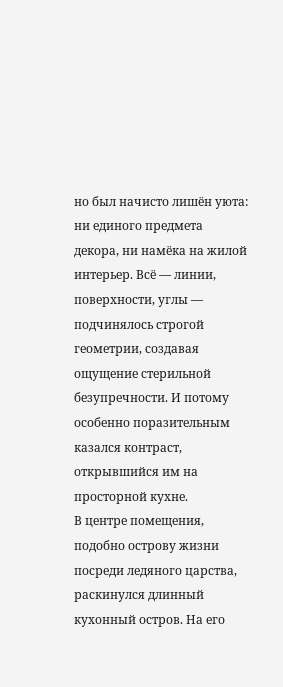но был начисто лишён уюта: ни единого предмета декора, ни намёка на жилой интерьер. Всё — линии, поверхности, углы — подчинялось строгой геометрии, создавая ощущение стерильной безупречности. И потому особенно поразительным казался контраст, открывшийся им на просторной кухне.
В центре помещения, подобно острову жизни посреди ледяного царства, раскинулся длинный кухонный остров. На его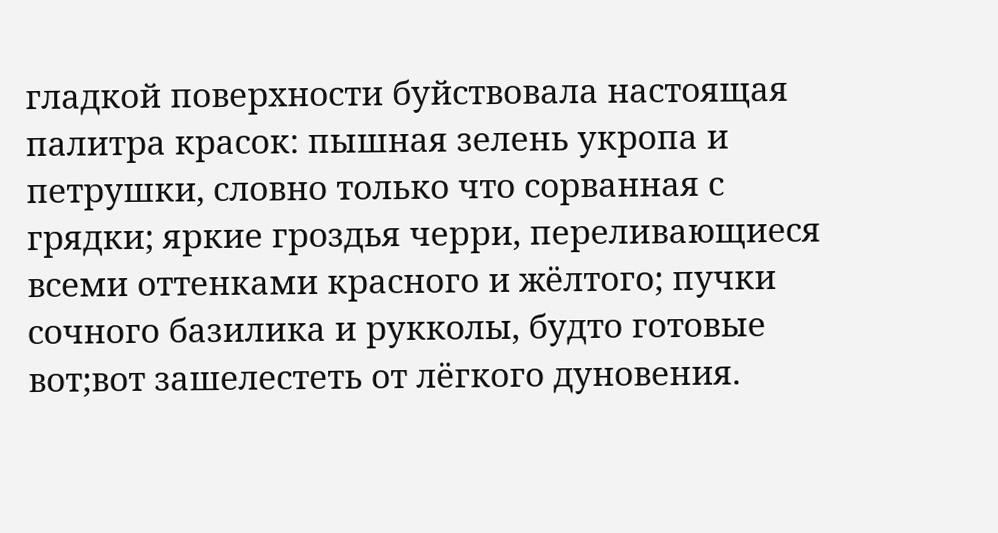гладкой поверхности буйствовала настоящая палитра красок: пышная зелень укропа и петрушки, словно только что сорванная с грядки; яркие гроздья черри, переливающиеся всеми оттенками красного и жёлтого; пучки сочного базилика и рукколы, будто готовые вот;вот зашелестеть от лёгкого дуновения.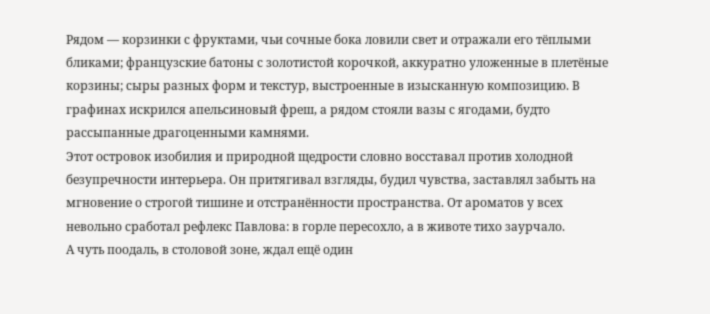Рядом — корзинки с фруктами, чьи сочные бока ловили свет и отражали его тёплыми бликами; французские батоны с золотистой корочкой, аккуратно уложенные в плетёные корзины; сыры разных форм и текстур, выстроенные в изысканную композицию. В графинах искрился апельсиновый фреш, а рядом стояли вазы с ягодами, будто рассыпанные драгоценными камнями.
Этот островок изобилия и природной щедрости словно восставал против холодной безупречности интерьера. Он притягивал взгляды, будил чувства, заставлял забыть на мгновение о строгой тишине и отстранённости пространства. От ароматов у всех невольно сработал рефлекс Павлова: в горле пересохло, а в животе тихо заурчало.
А чуть поодаль, в столовой зоне, ждал ещё один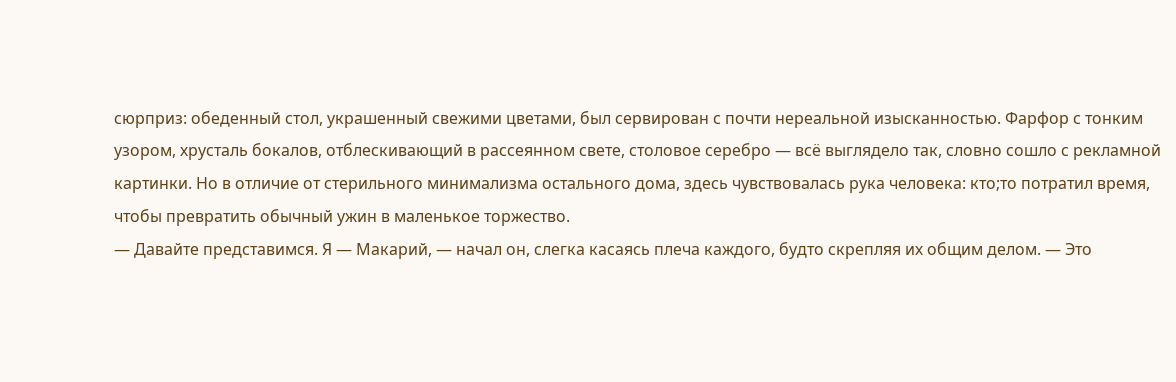сюрприз: обеденный стол, украшенный свежими цветами, был сервирован с почти нереальной изысканностью. Фарфор с тонким узором, хрусталь бокалов, отблескивающий в рассеянном свете, столовое серебро — всё выглядело так, словно сошло с рекламной картинки. Но в отличие от стерильного минимализма остального дома, здесь чувствовалась рука человека: кто;то потратил время, чтобы превратить обычный ужин в маленькое торжество.
— Давайте представимся. Я — Макарий, — начал он, слегка касаясь плеча каждого, будто скрепляя их общим делом. — Это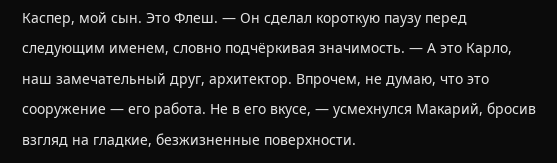Каспер, мой сын. Это Флеш. — Он сделал короткую паузу перед следующим именем, словно подчёркивая значимость. — А это Карло, наш замечательный друг, архитектор. Впрочем, не думаю, что это сооружение — его работа. Не в его вкусе, — усмехнулся Макарий, бросив взгляд на гладкие, безжизненные поверхности.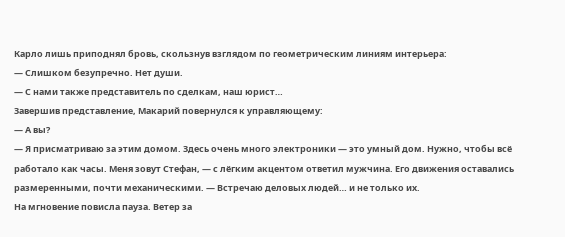Карло лишь приподнял бровь, скользнув взглядом по геометрическим линиям интерьера:
— Слишком безупречно. Нет души.
— С нами также представитель по сделкам, наш юрист…
Завершив представление, Макарий повернулся к управляющему:
— А вы?
— Я присматриваю за этим домом. Здесь очень много электроники — это умный дом. Нужно, чтобы всё работало как часы. Меня зовут Стефан, — с лёгким акцентом ответил мужчина. Его движения оставались размеренными, почти механическими. — Встречаю деловых людей… и не только их.
На мгновение повисла пауза. Ветер за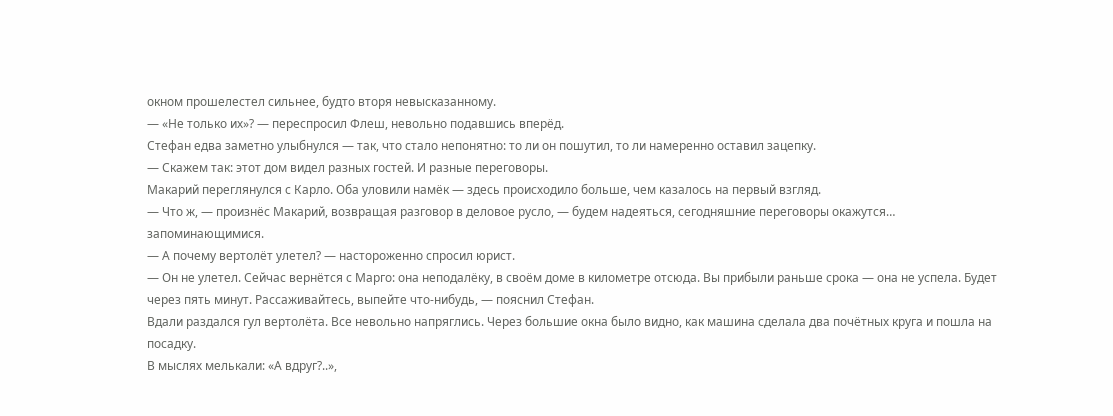окном прошелестел сильнее, будто вторя невысказанному.
— «Не только их»? — переспросил Флеш, невольно подавшись вперёд.
Стефан едва заметно улыбнулся — так, что стало непонятно: то ли он пошутил, то ли намеренно оставил зацепку.
— Скажем так: этот дом видел разных гостей. И разные переговоры.
Макарий переглянулся с Карло. Оба уловили намёк — здесь происходило больше, чем казалось на первый взгляд.
— Что ж, — произнёс Макарий, возвращая разговор в деловое русло, — будем надеяться, сегодняшние переговоры окажутся… запоминающимися.
— А почему вертолёт улетел? — настороженно спросил юрист.
— Он не улетел. Сейчас вернётся с Марго: она неподалёку, в своём доме в километре отсюда. Вы прибыли раньше срока — она не успела. Будет через пять минут. Рассаживайтесь, выпейте что-нибудь, — пояснил Стефан.
Вдали раздался гул вертолёта. Все невольно напряглись. Через большие окна было видно, как машина сделала два почётных круга и пошла на посадку.
В мыслях мелькали: «А вдруг?..»,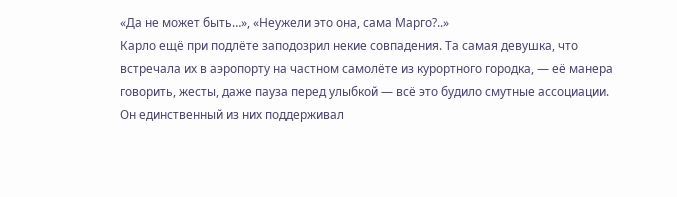«Да не может быть…», «Неужели это она, сама Марго?..»
Карло ещё при подлёте заподозрил некие совпадения. Та самая девушка, что встречала их в аэропорту на частном самолёте из курортного городка, — её манера говорить, жесты, даже пауза перед улыбкой — всё это будило смутные ассоциации. Он единственный из них поддерживал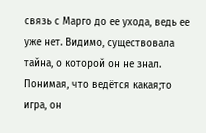связь с Марго до ее ухода, ведь ее уже нет. Видимо, существовала тайна, о которой он не знал.
Понимая, что ведётся какая;то игра, он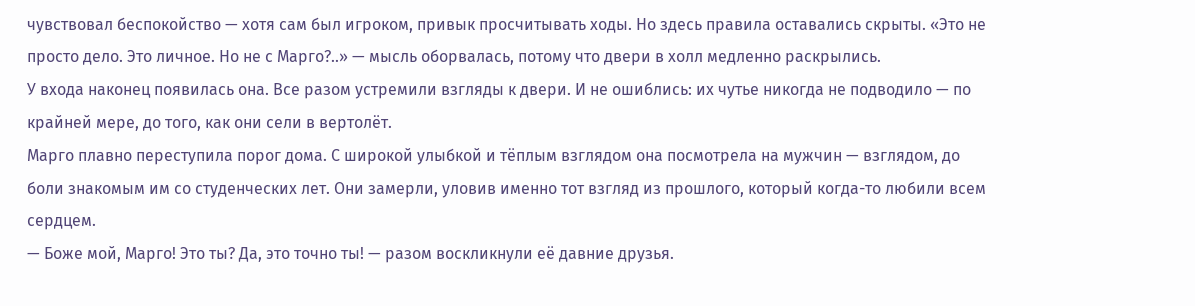чувствовал беспокойство — хотя сам был игроком, привык просчитывать ходы. Но здесь правила оставались скрыты. «Это не просто дело. Это личное. Но не с Марго?..» — мысль оборвалась, потому что двери в холл медленно раскрылись.
У входа наконец появилась она. Все разом устремили взгляды к двери. И не ошиблись: их чутье никогда не подводило — по крайней мере, до того, как они сели в вертолёт.
Марго плавно переступила порог дома. С широкой улыбкой и тёплым взглядом она посмотрела на мужчин — взглядом, до боли знакомым им со студенческих лет. Они замерли, уловив именно тот взгляд из прошлого, который когда-то любили всем сердцем.
— Боже мой, Марго! Это ты? Да, это точно ты! — разом воскликнули её давние друзья.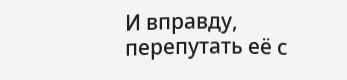И вправду, перепутать её с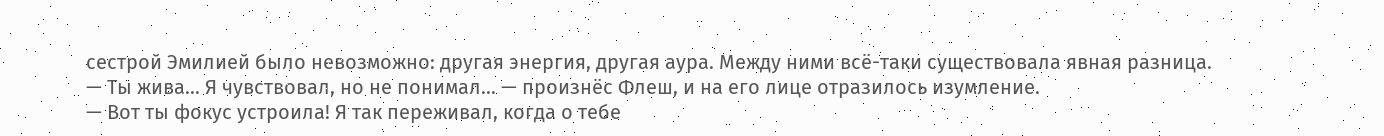сестрой Эмилией было невозможно: другая энергия, другая аура. Между ними всё-таки существовала явная разница.
— Ты жива… Я чувствовал, но не понимал… — произнёс Флеш, и на его лице отразилось изумление.
— Вот ты фокус устроила! Я так переживал, когда о тебе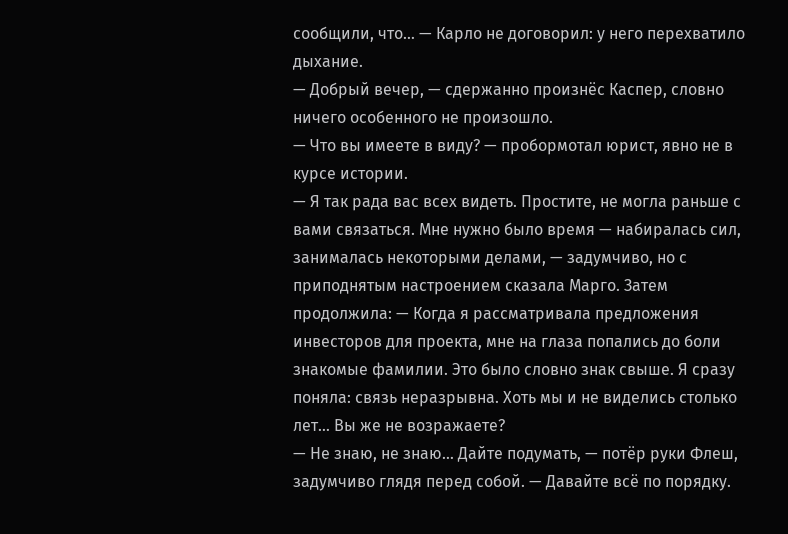сообщили, что… — Карло не договорил: у него перехватило дыхание.
— Добрый вечер, — сдержанно произнёс Каспер, словно ничего особенного не произошло.
— Что вы имеете в виду? — пробормотал юрист, явно не в курсе истории.
— Я так рада вас всех видеть. Простите, не могла раньше с вами связаться. Мне нужно было время — набиралась сил, занималась некоторыми делами, — задумчиво, но с приподнятым настроением сказала Марго. Затем продолжила: — Когда я рассматривала предложения инвесторов для проекта, мне на глаза попались до боли знакомые фамилии. Это было словно знак свыше. Я сразу поняла: связь неразрывна. Хоть мы и не виделись столько лет… Вы же не возражаете?
— Не знаю, не знаю… Дайте подумать, — потёр руки Флеш, задумчиво глядя перед собой. — Давайте всё по порядку.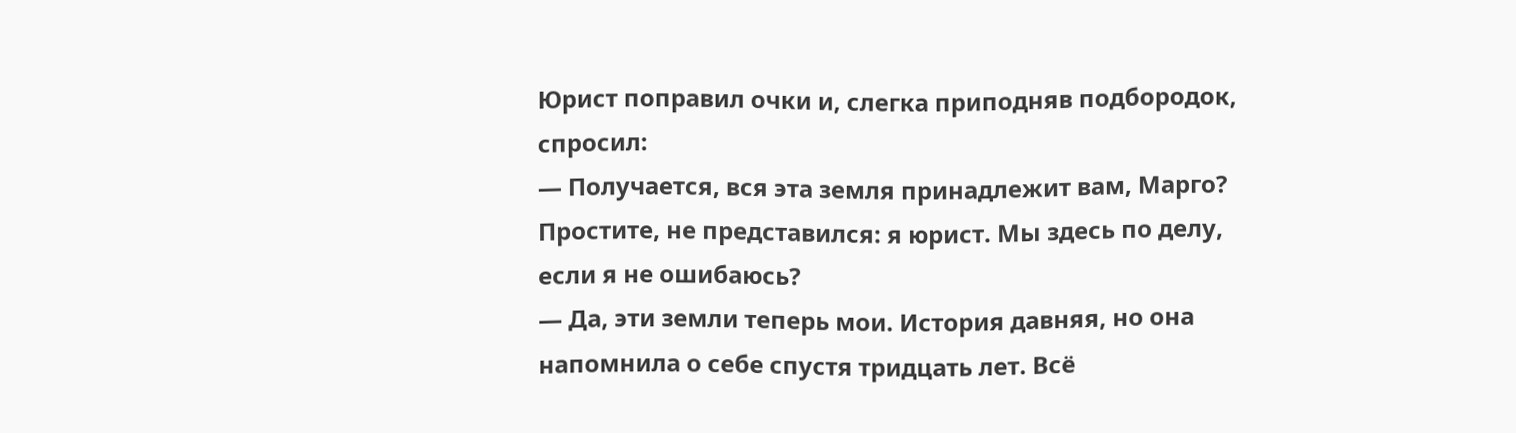Юрист поправил очки и, слегка приподняв подбородок, спросил:
— Получается, вся эта земля принадлежит вам, Марго? Простите, не представился: я юрист. Мы здесь по делу, если я не ошибаюсь?
— Да, эти земли теперь мои. История давняя, но она напомнила о себе спустя тридцать лет. Всё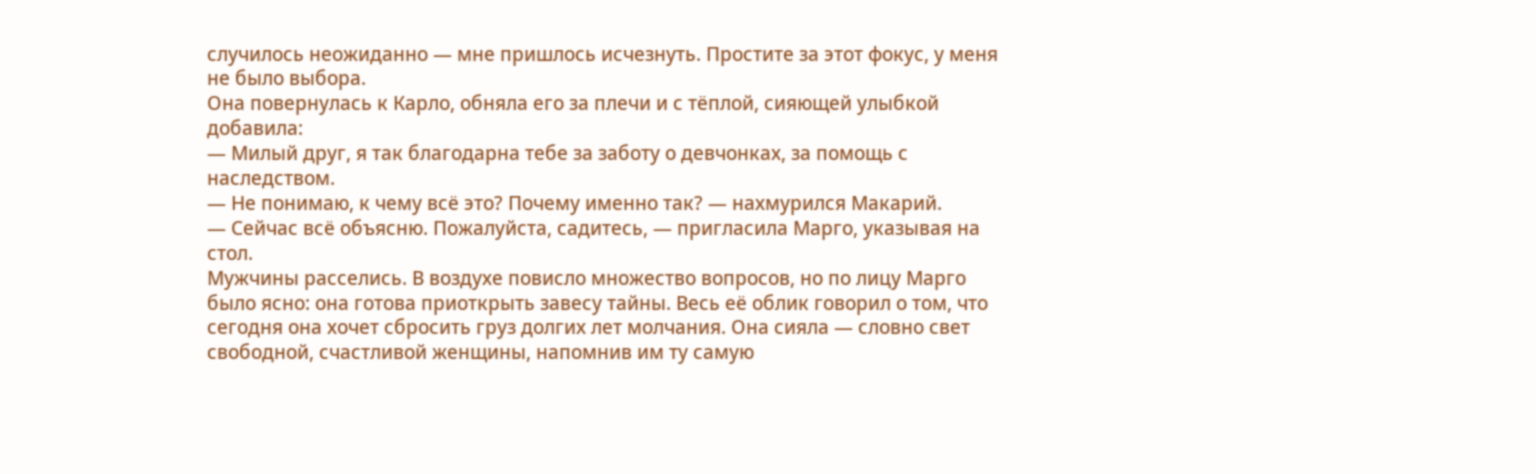случилось неожиданно — мне пришлось исчезнуть. Простите за этот фокус, у меня не было выбора.
Она повернулась к Карло, обняла его за плечи и с тёплой, сияющей улыбкой добавила:
— Милый друг, я так благодарна тебе за заботу о девчонках, за помощь с наследством.
— Не понимаю, к чему всё это? Почему именно так? — нахмурился Макарий.
— Сейчас всё объясню. Пожалуйста, садитесь, — пригласила Марго, указывая на стол.
Мужчины расселись. В воздухе повисло множество вопросов, но по лицу Марго было ясно: она готова приоткрыть завесу тайны. Весь её облик говорил о том, что сегодня она хочет сбросить груз долгих лет молчания. Она сияла — словно свет свободной, счастливой женщины, напомнив им ту самую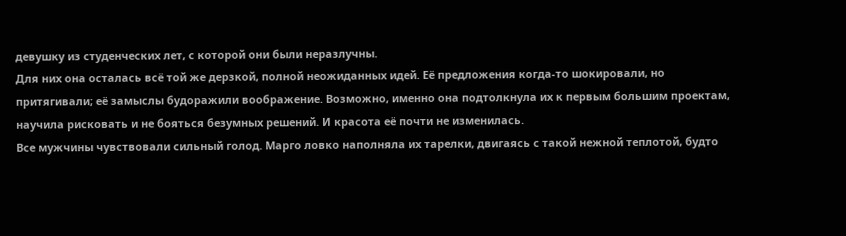девушку из студенческих лет, с которой они были неразлучны.
Для них она осталась всё той же дерзкой, полной неожиданных идей. Её предложения когда-то шокировали, но притягивали; её замыслы будоражили воображение. Возможно, именно она подтолкнула их к первым большим проектам, научила рисковать и не бояться безумных решений. И красота её почти не изменилась.
Все мужчины чувствовали сильный голод. Марго ловко наполняла их тарелки, двигаясь с такой нежной теплотой, будто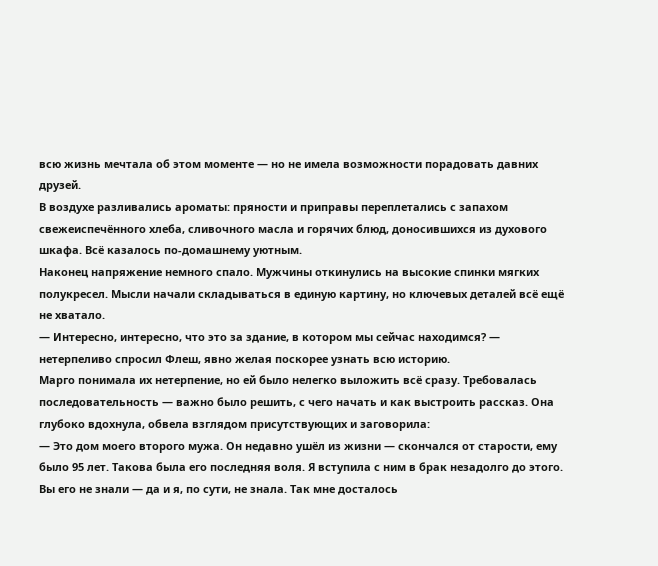всю жизнь мечтала об этом моменте — но не имела возможности порадовать давних друзей.
В воздухе разливались ароматы: пряности и приправы переплетались с запахом свежеиспечённого хлеба, сливочного масла и горячих блюд, доносившихся из духового шкафа. Всё казалось по-домашнему уютным.
Наконец напряжение немного спало. Мужчины откинулись на высокие спинки мягких полукресел. Мысли начали складываться в единую картину, но ключевых деталей всё ещё не хватало.
— Интересно, интересно, что это за здание, в котором мы сейчас находимся? — нетерпеливо спросил Флеш, явно желая поскорее узнать всю историю.
Марго понимала их нетерпение, но ей было нелегко выложить всё сразу. Требовалась последовательность — важно было решить, с чего начать и как выстроить рассказ. Она глубоко вдохнула, обвела взглядом присутствующих и заговорила:
— Это дом моего второго мужа. Он недавно ушёл из жизни — скончался от старости, ему было 95 лет. Такова была его последняя воля. Я вступила с ним в брак незадолго до этого. Вы его не знали — да и я, по сути, не знала. Так мне досталось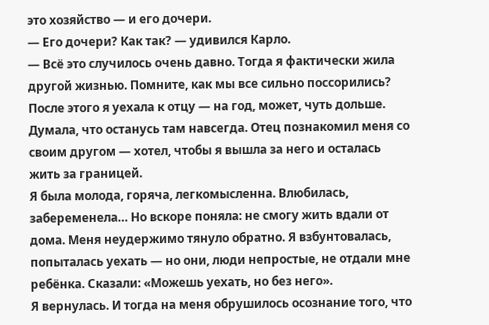это хозяйство — и его дочери.
— Его дочери? Как так? — удивился Карло.
— Всё это случилось очень давно. Тогда я фактически жила другой жизнью. Помните, как мы все сильно поссорились? После этого я уехала к отцу — на год, может, чуть дольше. Думала, что останусь там навсегда. Отец познакомил меня со своим другом — хотел, чтобы я вышла за него и осталась жить за границей.
Я была молода, горяча, легкомысленна. Влюбилась, забеременела… Но вскоре поняла: не смогу жить вдали от дома. Меня неудержимо тянуло обратно. Я взбунтовалась, попыталась уехать — но они, люди непростые, не отдали мне ребёнка. Сказали: «Можешь уехать, но без него».
Я вернулась. И тогда на меня обрушилось осознание того, что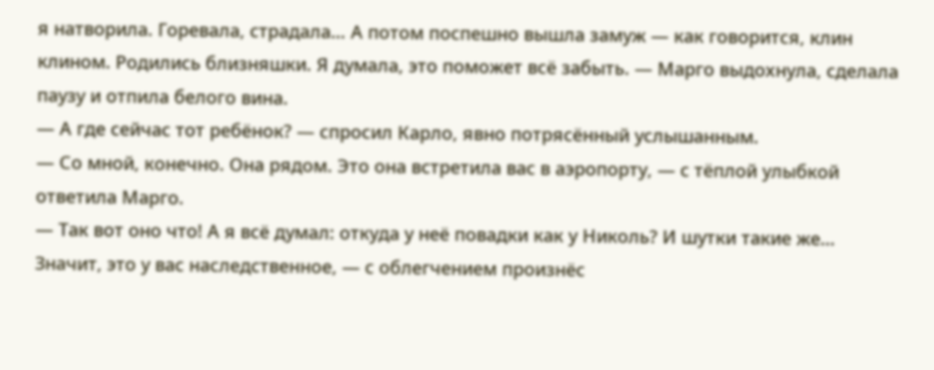я натворила. Горевала, страдала… А потом поспешно вышла замуж — как говорится, клин клином. Родились близняшки. Я думала, это поможет всё забыть. — Марго выдохнула, сделала паузу и отпила белого вина.
— А где сейчас тот ребёнок? — спросил Карло, явно потрясённый услышанным.
— Со мной, конечно. Она рядом. Это она встретила вас в аэропорту, — с тёплой улыбкой ответила Марго.
— Так вот оно что! А я всё думал: откуда у неё повадки как у Николь? И шутки такие же… Значит, это у вас наследственное, — с облегчением произнёс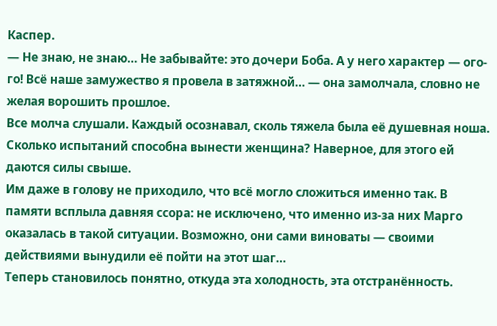Каспер.
— Не знаю, не знаю… Не забывайте: это дочери Боба. А у него характер — ого-го! Всё наше замужество я провела в затяжной… — она замолчала, словно не желая ворошить прошлое.
Все молча слушали. Каждый осознавал, сколь тяжела была её душевная ноша. Сколько испытаний способна вынести женщина? Наверное, для этого ей даются силы свыше.
Им даже в голову не приходило, что всё могло сложиться именно так. В памяти всплыла давняя ссора: не исключено, что именно из-за них Марго оказалась в такой ситуации. Возможно, они сами виноваты — своими действиями вынудили её пойти на этот шаг…
Теперь становилось понятно, откуда эта холодность, эта отстранённость.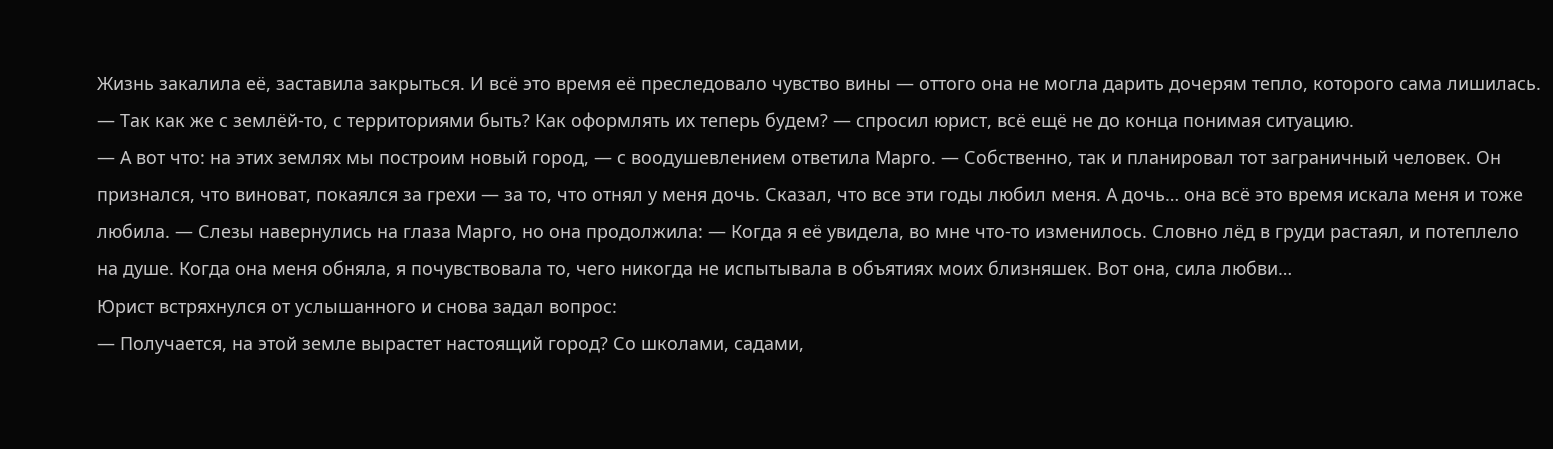Жизнь закалила её, заставила закрыться. И всё это время её преследовало чувство вины — оттого она не могла дарить дочерям тепло, которого сама лишилась.
— Так как же с землёй-то, с территориями быть? Как оформлять их теперь будем? — спросил юрист, всё ещё не до конца понимая ситуацию.
— А вот что: на этих землях мы построим новый город, — с воодушевлением ответила Марго. — Собственно, так и планировал тот заграничный человек. Он признался, что виноват, покаялся за грехи — за то, что отнял у меня дочь. Сказал, что все эти годы любил меня. А дочь… она всё это время искала меня и тоже любила. — Слезы навернулись на глаза Марго, но она продолжила: — Когда я её увидела, во мне что-то изменилось. Словно лёд в груди растаял, и потеплело на душе. Когда она меня обняла, я почувствовала то, чего никогда не испытывала в объятиях моих близняшек. Вот она, сила любви…
Юрист встряхнулся от услышанного и снова задал вопрос:
— Получается, на этой земле вырастет настоящий город? Со школами, садами,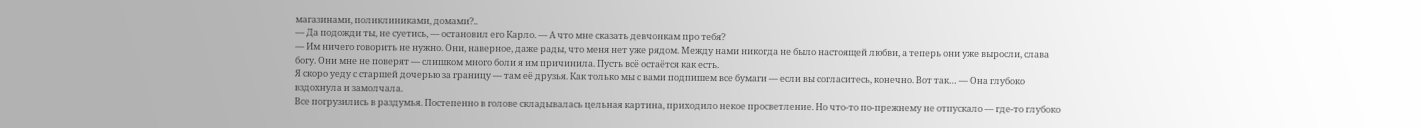магазинами, поликлиниками, домами?..
— Да подожди ты, не суетись, — остановил его Карло. — А что мне сказать девчонкам про тебя?
— Им ничего говорить не нужно. Они, наверное, даже рады, что меня нет уже рядом. Между нами никогда не было настоящей любви, а теперь они уже выросли, слава богу. Они мне не поверят — слишком много боли я им причинила. Пусть всё остаётся как есть.
Я скоро уеду с старшей дочерью за границу — там её друзья. Как только мы с вами подпишем все бумаги — если вы согласитесь, конечно. Вот так… — Она глубоко вздохнула и замолчала.
Все погрузились в раздумья. Постепенно в голове складывалась цельная картина, приходило некое просветление. Но что-то по-прежнему не отпускало — где-то глубоко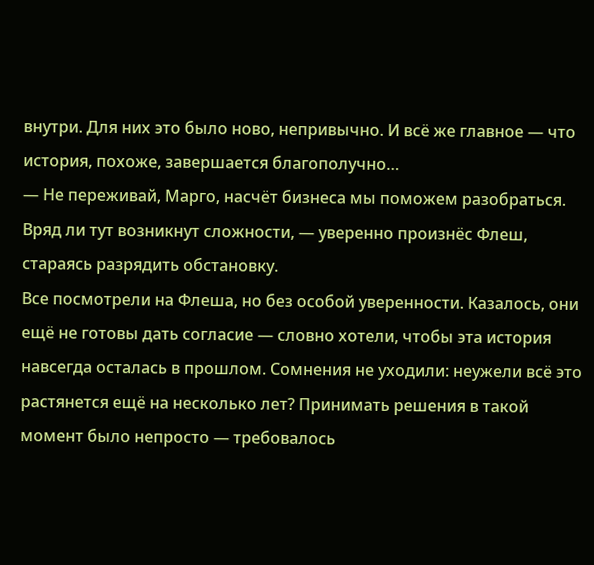внутри. Для них это было ново, непривычно. И всё же главное — что история, похоже, завершается благополучно…
— Не переживай, Марго, насчёт бизнеса мы поможем разобраться. Вряд ли тут возникнут сложности, — уверенно произнёс Флеш, стараясь разрядить обстановку.
Все посмотрели на Флеша, но без особой уверенности. Казалось, они ещё не готовы дать согласие — словно хотели, чтобы эта история навсегда осталась в прошлом. Сомнения не уходили: неужели всё это растянется ещё на несколько лет? Принимать решения в такой момент было непросто — требовалось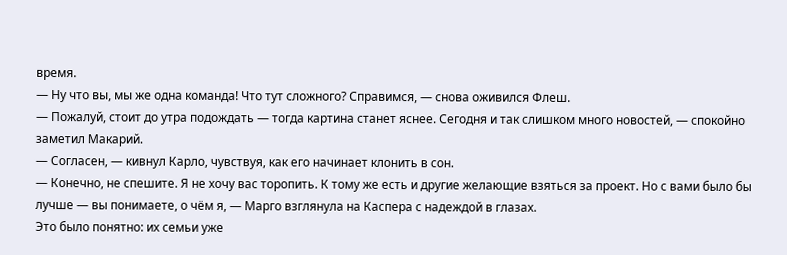время.
— Ну что вы, мы же одна команда! Что тут сложного? Справимся, — снова оживился Флеш.
— Пожалуй, стоит до утра подождать — тогда картина станет яснее. Сегодня и так слишком много новостей, — спокойно заметил Макарий.
— Согласен, — кивнул Карло, чувствуя, как его начинает клонить в сон.
— Конечно, не спешите. Я не хочу вас торопить. К тому же есть и другие желающие взяться за проект. Но с вами было бы лучше — вы понимаете, о чём я, — Марго взглянула на Каспера с надеждой в глазах.
Это было понятно: их семьи уже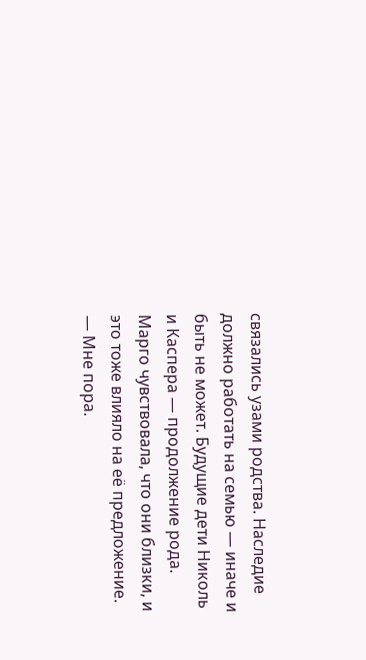связались узами родства. Наследие должно работать на семью — иначе и быть не может. Будущие дети Николь и Каспера — продолжение рода. Марго чувствовала, что они близки, и это тоже влияло на её предложение.
— Мне пора.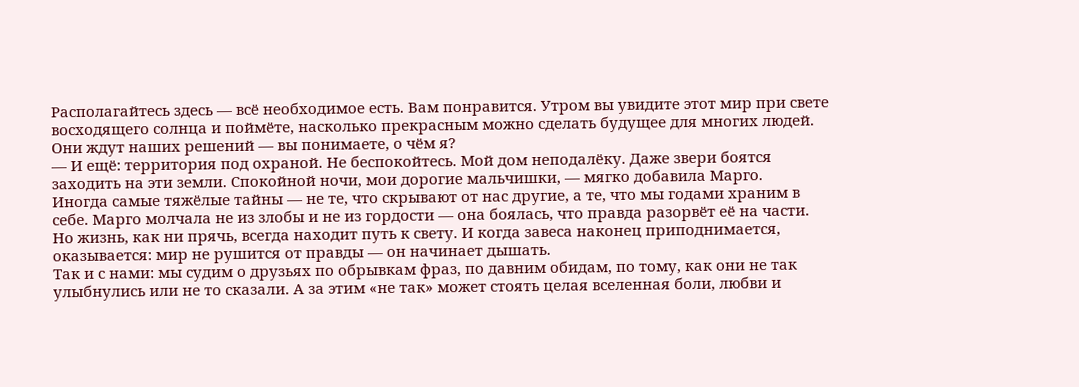Располагайтесь здесь — всё необходимое есть. Вам понравится. Утром вы увидите этот мир при свете восходящего солнца и поймёте, насколько прекрасным можно сделать будущее для многих людей. Они ждут наших решений — вы понимаете, о чём я?
— И ещё: территория под охраной. Не беспокойтесь. Мой дом неподалёку. Даже звери боятся заходить на эти земли. Спокойной ночи, мои дорогие мальчишки, — мягко добавила Марго.
Иногда самые тяжёлые тайны — не те, что скрывают от нас другие, а те, что мы годами храним в себе. Марго молчала не из злобы и не из гордости — она боялась, что правда разорвёт её на части.
Но жизнь, как ни прячь, всегда находит путь к свету. И когда завеса наконец приподнимается, оказывается: мир не рушится от правды — он начинает дышать.
Так и с нами: мы судим о друзьях по обрывкам фраз, по давним обидам, по тому, как они не так улыбнулись или не то сказали. А за этим «не так» может стоять целая вселенная боли, любви и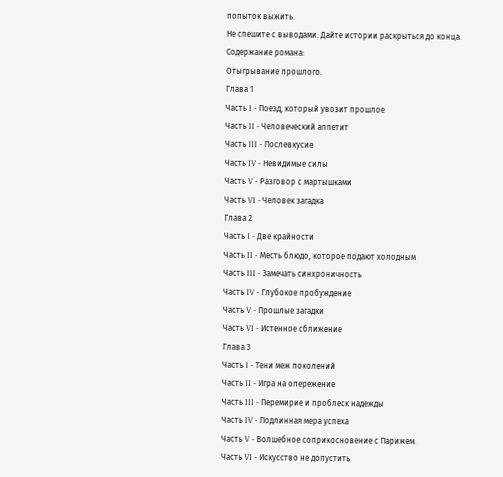попыток выжить.
Не спешите с выводами. Дайте истории раскрыться до конца.
Содержание романа:
Отыгрывание прошлого.
Глава 1
Часть I - Поезд, который увозит прошлое
Часть II - Человеческий аппетит
Часть III - Послевкусие
Часть IV - Невидимые силы
Часть V - Разговор с мартышками
Часть VI - Человек загадка
Глава 2
Часть I - Две крайности
Часть II - Месть блюдо, которое подают холодным
Часть III - Замечать синхроничность
Часть IV - Глубокое пробуждение
Часть V - Прошлые загадки
Часть VI - Истенное сближение
Глава 3
Часть I - Тени меж поколений
Часть II - Игра на опережение
Часть III - Перемирие и проблеск надежды
Часть IV - Подлинная мера успеха
Часть V - Волшебное соприкосновение с Парижем.
Часть VI - Искусство не допустить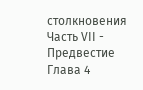столкновения
Часть VII - Предвестие
Глава 4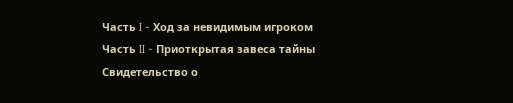Часть I - Ход за невидимым игроком
Часть II - Приоткрытая завеса тайны
Свидетельство о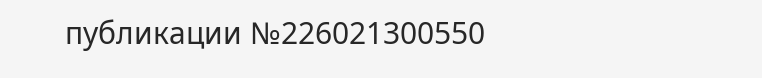публикации №226021300550